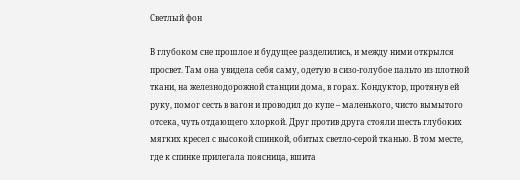Светлый фон

В глубоком сне прошлое и будущее разделились, и между ними открылся просвет. Там она увидела себя саму, одетую в сизо-голубое пальто из плотной ткани, на железнодорожной станции дома, в горах. Кондуктор, протянув ей руку, помог сесть в вагон и проводил до купе – маленького, чисто вымытого отсека, чуть отдающего хлоркой. Друг против друга стояли шесть глубоких мягких кресел с высокой спинкой, обитых светло-серой тканью. В том месте, где к спинке прилегала поясница, вшита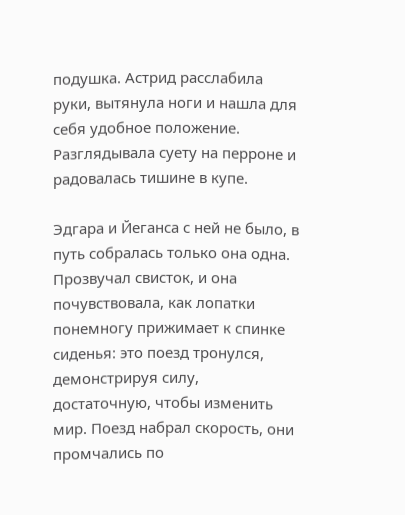подушка. Астрид расслабила руки, вытянула ноги и нашла для себя удобное положение. Разглядывала суету на перроне и радовалась тишине в купе.

Эдгара и Йеганса с ней не было, в путь собралась только она одна. Прозвучал свисток, и она почувствовала, как лопатки понемногу прижимает к спинке сиденья: это поезд тронулся, демонстрируя силу, достаточную, чтобы изменить мир. Поезд набрал скорость, они промчались по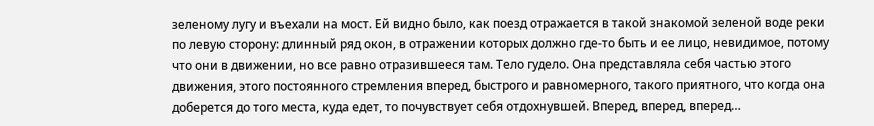зеленому лугу и въехали на мост. Ей видно было, как поезд отражается в такой знакомой зеленой воде реки по левую сторону: длинный ряд окон, в отражении которых должно где-то быть и ее лицо, невидимое, потому что они в движении, но все равно отразившееся там. Тело гудело. Она представляла себя частью этого движения, этого постоянного стремления вперед, быстрого и равномерного, такого приятного, что когда она доберется до того места, куда едет, то почувствует себя отдохнувшей. Вперед, вперед, вперед…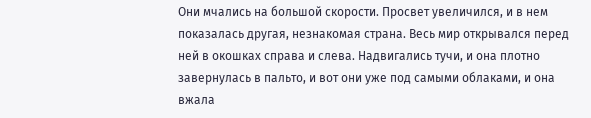Они мчались на большой скорости. Просвет увеличился, и в нем показалась другая, незнакомая страна. Весь мир открывался перед ней в окошках справа и слева. Надвигались тучи, и она плотно завернулась в пальто, и вот они уже под самыми облаками, и она вжала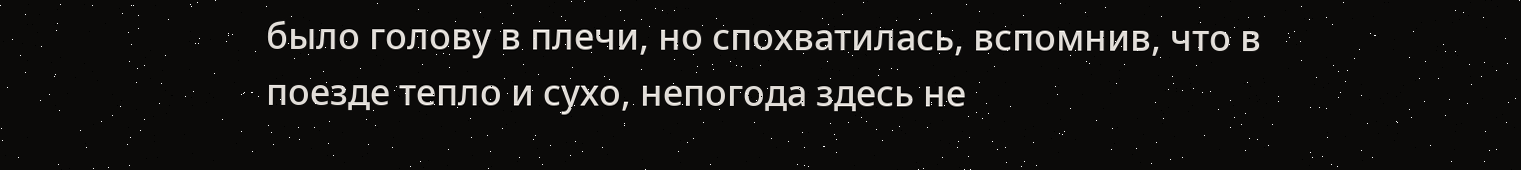было голову в плечи, но спохватилась, вспомнив, что в поезде тепло и сухо, непогода здесь не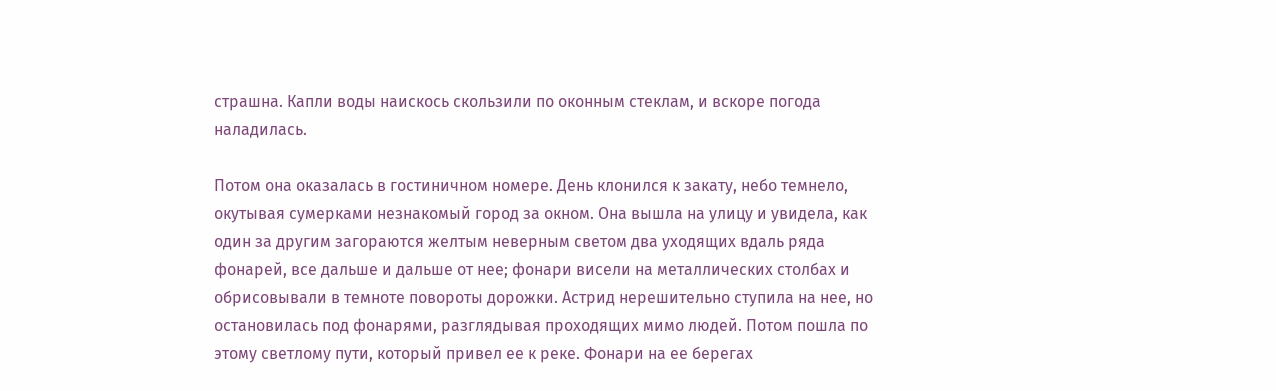страшна. Капли воды наискось скользили по оконным стеклам, и вскоре погода наладилась.

Потом она оказалась в гостиничном номере. День клонился к закату, небо темнело, окутывая сумерками незнакомый город за окном. Она вышла на улицу и увидела, как один за другим загораются желтым неверным светом два уходящих вдаль ряда фонарей, все дальше и дальше от нее; фонари висели на металлических столбах и обрисовывали в темноте повороты дорожки. Астрид нерешительно ступила на нее, но остановилась под фонарями, разглядывая проходящих мимо людей. Потом пошла по этому светлому пути, который привел ее к реке. Фонари на ее берегах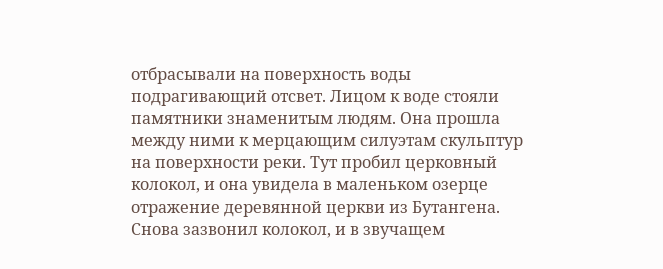отбрасывали на поверхность воды подрагивающий отсвет. Лицом к воде стояли памятники знаменитым людям. Она прошла между ними к мерцающим силуэтам скульптур на поверхности реки. Тут пробил церковный колокол, и она увидела в маленьком озерце отражение деревянной церкви из Бутангена. Снова зазвонил колокол, и в звучащем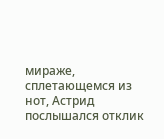мираже, сплетающемся из нот, Астрид послышался отклик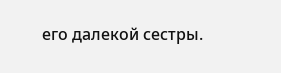его далекой сестры.